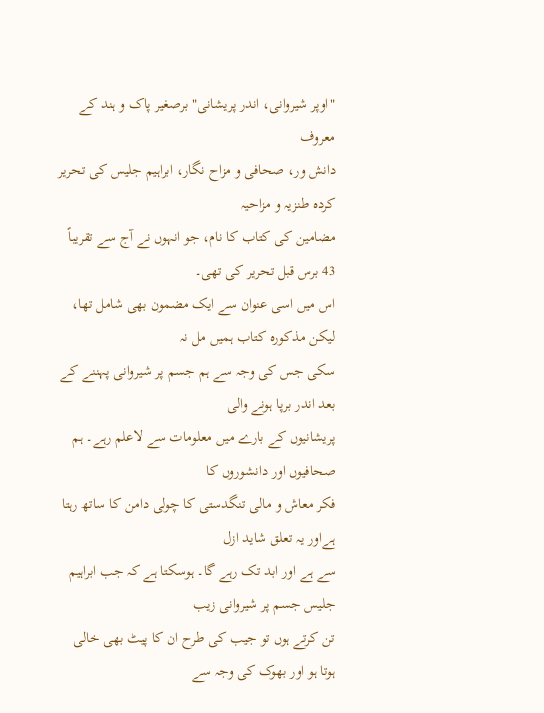"اوپر شیروانی، اندر پریشانی" برصغیر پاک و ہند کے معروف
دانش ور، صحافی و مزاح نگار، ابراہیم جلیس کی تحریر کردہ طنزیہ و مزاحیہ
مضامین کی کتاب کا نام، جو انہوں نے آج سے تقریباً 43 برس قبل تحریر کی تھی۔
اس میں اسی عنوان سے ایک مضمون بھی شامل تھا، لیکن مذکورہ کتاب ہمیں مل نہ
سکی جس کی وجہ سے ہم جسم پر شیروانی پہننے کے بعد اندر برپا ہونے والی
پریشانیوں کے بارے میں معلومات سے لاعلم رہے۔ ہم صحافیوں اور دانشوروں کا
فکر معاش و مالی تنگدستی کا چولی دامن کا ساتھ رہتا ہےاور یہ تعلق شاید ازل
سے ہے اور ابد تک رہے گا۔ ہوسکتا ہے کہ جب ابراہیم جلیس جسم پر شیروانی زیب
تن کرتے ہوں تو جیب کی طرح ان کا پیٹ بھی خالی ہوتا ہو اور بھوک کی وجہ سے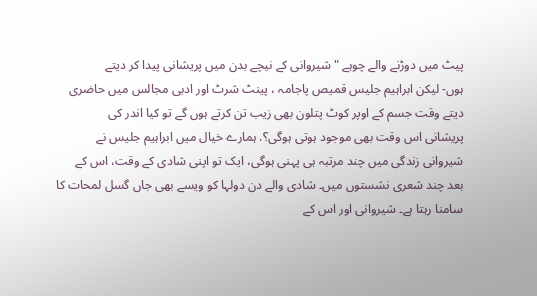پیٹ میں دوڑنے والے چوہے " شیروانی کے نیچے بدن میں پریشانی پیدا کر دیتے
ہوں- لیکن ابراہیم جلیس قمیص پاجامہ ، پینٹ شرٹ اور ادبی مجالس میں حاضری
دیتے وقت جسم کے اوپر کوٹ پتلون بھی زیب تن کرتے ہوں گے تو کیا اندر کی
پریشانی اس وقت بھی موجود ہوتی ہوگی؟. ہمارے خیال میں ابراہیم جلیس نے
شیروانی زندگی میں چند مرتبہ ہی پہنی ہوگی، ایک تو اپنی شادی کے وقت، اس کے
بعد چند شعری نشستوں میں۔ شادی والے دن دولہا کو ویسے بھی جاں گسل لمحات کا
سامنا رہتا ہے۔ شیروانی اور اس کے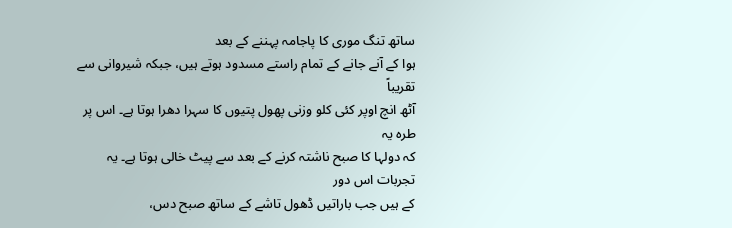ساتھ تنگ موری کا پاجامہ پہننے کے بعد
ہوا کے آنے جانے کے تمام راستے مسدود ہوتے ہیں، جبکہ شیروانی سے تقریباً
آٹھ انچ اوپر کئی کلو وزنی پھول پتیوں کا سہرا دھرا ہوتا ہے۔ اس پر طرہ یہ
کہ دولہا کا صبح ناشتہ کرنے کے بعد سے پیٹ خالی ہوتا ہے۔ یہ تجربات اس دور
کے ہیں جب باراتیں ڈھول تاشے کے ساتھ صبح دس،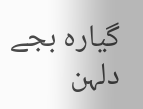گیارہ بجے دلہن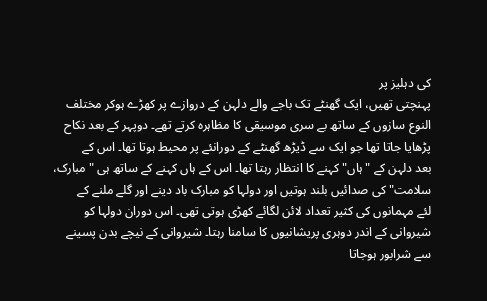کی دہلیز پر
پہنچتی تھیں، ایک گھنٹے تک باجے والے دلہن کے دروازے پر کھڑے ہوکر مختلف
النوع سازوں کے ساتھ بے سری موسیقی کا مظاہرہ کرتے تھے۔ دوپہر کے بعد نکاح
پڑھایا جاتا تھا جو ایک سے ڈیڑھ گھنٹے کے دورانئے پر محیط ہوتا تھا۔ اس کے
بعد دلہن کے "ہاں" کہنے کا انتظار رہتا تھا۔ اس کے ہاں کہنے کے ساتھ ہی "مبارک،
سلامت" کی صدائیں بلند ہوتیں اور دولہا کو مبارک باد دینے اور گلے ملنے کے
لئے مہمانوں کی کثیر تعداد لائن لگائے کھڑی ہوتی تھی۔ اس دوران دولہا کو
شیروانی کے اندر دوہری پریشانیوں کا سامنا رہتا۔ شیروانی کے نیچے بدن پسینے
سے شرابور ہوجاتا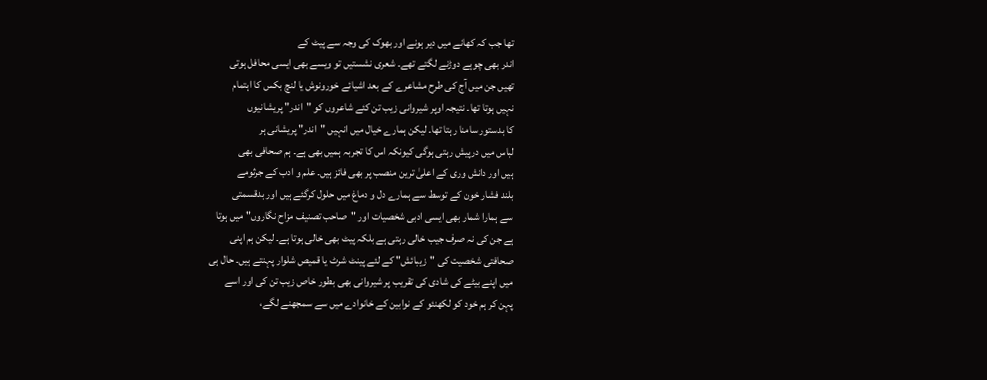تھا جب کہ کھانے میں دیر ہونے اور بھوک کی وجہ سے پیٹ کے
اندر بھی چوہے دوڑنے لگتے تھے۔ شعری نشستیں تو ویسے بھی ایسی محافل ہوتی
تھیں جن میں آج کی طرح مشاعرے کے بعد اشیائے خورونوش یا لنچ بکس کا اہتمام
نہیں ہوتا تھا۔ نتیجہ اوپر شیروانی زیب تن کئے شاعروں کو "اندر" پریشانیوں
کا بدستور سامنا رہتا تھا۔ لیکن ہمارے خیال میں انہیں "اندر" پریشانی ہر
لباس میں درپیش رہتی ہوگی کیونکہ اس کا تجربہ ہمیں بھی ہے۔ ہم صحافی بھی
ہیں اور دانش وری کے اعلیٰ ترین منصب پر بھی فائز ہیں۔ علم و ادب کے جرثومے
بلند فشار خون کے توسط سے ہمارے دل و دماغ میں حلول کرگئے ہیں اور بدقسمتی
سے ہمارا شمار بھی ایسی ادبی شخصیات اور "صاحب تصنیف مزاح نگاروں" میں ہوتا
ہے جن کی نہ صرف جیب خالی رہتی ہے بلکہ پیٹ بھی خالی ہوتا ہے۔ لیکن ہم اپنی
صحافتی شخصیت کی "زیبائش" کے لئے پینٹ شرٹ یا قمیص شلوار پہنتے ہیں۔ حال ہی
میں اپنے بیٹے کی شادی کی تقریب پر شیروانی بھی بطور خاص زیب تن کی اور اسے
پہن کر ہم خود کو لکھنئو کے نوابین کے خانوادے میں سے سمجھنے لگے،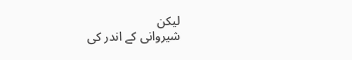لیکن
شیروانی کے اندر کی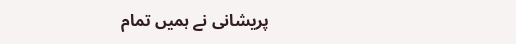پریشانی نے ہمیں تمام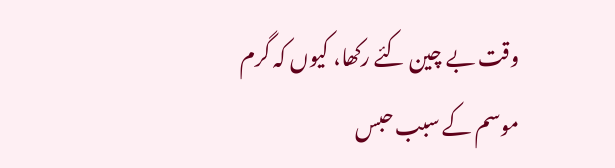وقت بے چین کئے رکھا، کیوں کہ گرم
موسم کے سبب حبس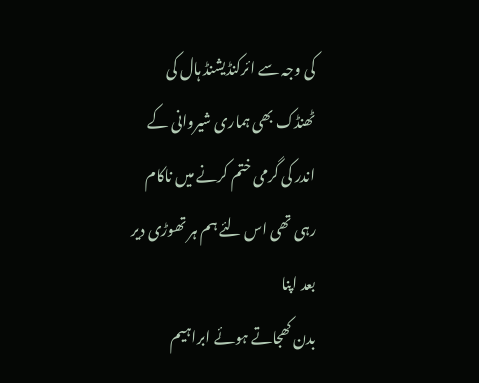کی وجہ سے ائرکنڈیشنڈ ہال کی ٹھنڈک بھی ہماری شیروانی کے
اندر کی گرمی ختم کرنے میں ناکام رہی تھی اس لئے ہم ہر تھوڑی دیر بعد اپنا
بدن کھجاتے ہوئے ابراہیم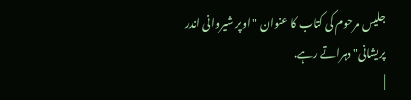جلیس مرحوم کی کتاب کا عنوان "اوپر شیروانی اندر
پریشانی" دہراتے رہے.
|